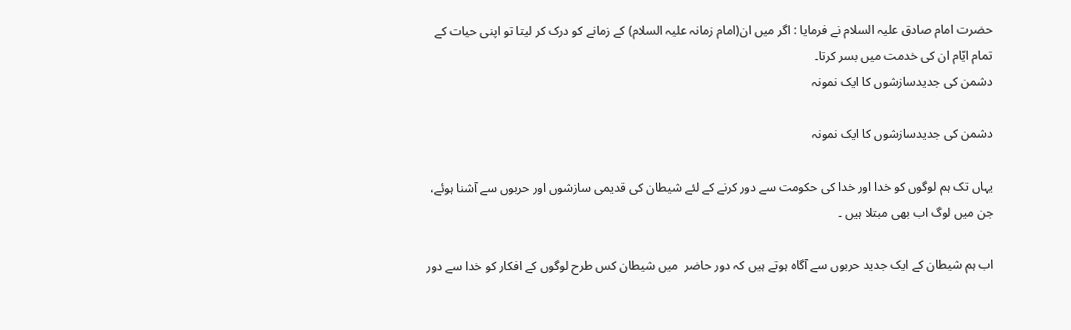حضرت امام صادق علیہ السلام نے فرمایا : اگر میں ان(امام زمانہ علیہ السلام) کے زمانے کو درک کر لیتا تو اپنی حیات کے تمام ایّام ان کی خدمت میں بسر کرتا۔
دشمن کی جدیدسازشوں کا ایک نمونہ

دشمن کی جدیدسازشوں کا ایک نمونہ

یہاں تک ہم لوگوں کو خدا اور خدا کی حکومت سے دور کرنے کے لئے شیطان کی قدیمی سازشوں اور حربوں سے آشنا ہوئے، جن میں لوگ اب بھی مبتلا ہیں ۔

اب ہم شیطان کے ایک جدید حربوں سے آگاہ ہوتے ہیں کہ دور حاضر  میں شیطان کس طرح لوگوں کے افکار کو خدا سے دور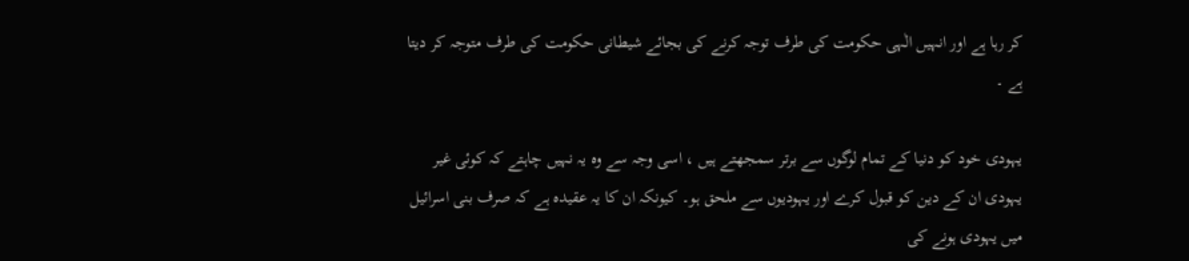کر رہا ہے اور انہیں الٰہی حکومت کی طرف توجہ کرنے کی بجائے شیطانی حکومت کی طرف متوجہ کر دیتا ہے ۔

یہودی خود کو دنیا کے تمام لوگوں سے برتر سمجھتے ہیں ، اسی وجہ سے وہ یہ نہیں چاہتے کہ کوئی غیر یہودی ان کے دین کو قبول کرے اور یہودیوں سے ملحق ہو۔ کیونکہ ان کا یہ عقیدہ ہے کہ صرف بنی اسرائیل میں یہودی ہونے کی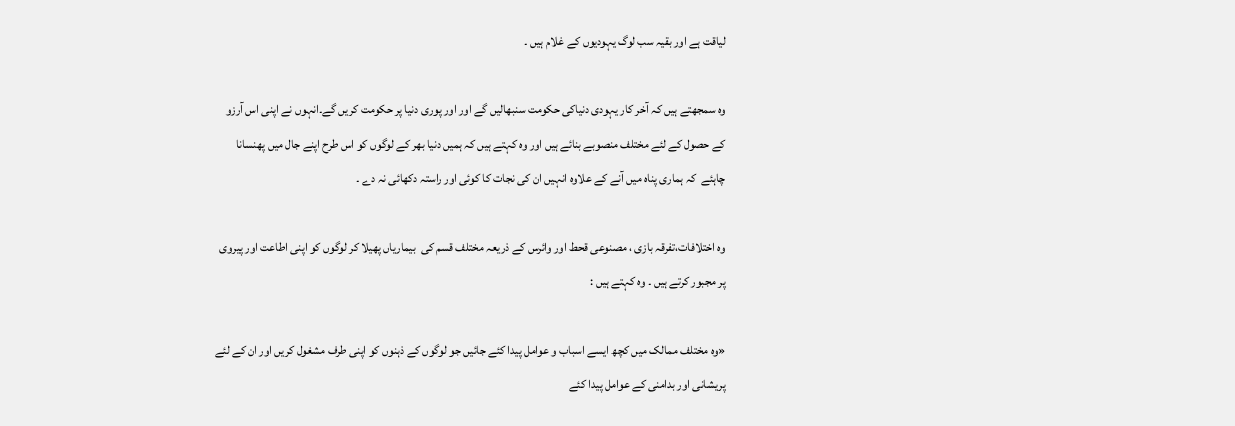لیاقت ہے اور بقیہ سب لوگ یہودیوں کے غلام ہیں ۔

وہ سمجھتے ہیں کہ آخر کار یہودی دنیاکی حکومت سنبھالیں گے اور اور پوری دنیا پر حکومت کریں گے۔انہوں نے اپنی اس آرزو  کے حصول کے لئے مختلف منصوبے بنائے ہیں اور وہ کہتے ہیں کہ ہمیں دنیا بھر کے لوگوں کو اس طرح اپنے جال میں پھنسانا چاہئے  کہ ہماری پناہ میں آنے کے علاوہ انہیں ان کی نجات کا کوئی اور راستہ دکھائی نہ دے ۔

وہ اختلافات،تفرقہ بازی ، مصنوعی قحط اور وائرس کے ذریعہ مختلف قسم کی  بیماریاں پھیلا کر لوگوں کو اپنی اطاعت اور پیروی پر مجبور کرتے ہیں ۔ وہ کہتے ہیں :

«وہ مختلف ممالک میں کچھ ایسے اسباب و عوامل پیدا کئے جائیں جو لوگوں کے ذہنوں کو اپنی طرف مشغول کریں اور ان کے لئے پریشانی اور بدامنی کے عوامل پیدا کئے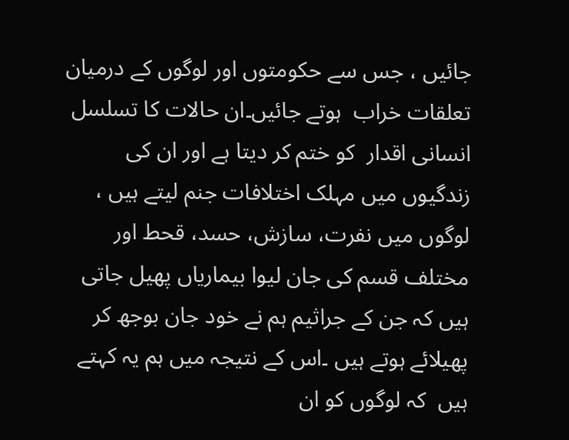جائیں ، جس سے حکومتوں اور لوگوں کے درمیان تعلقات خراب  ہوتے جائیں۔ان حالات کا تسلسل انسانی اقدار  کو ختم کر دیتا ہے اور ان کی زندگیوں میں مہلک اختلافات جنم لیتے ہیں ، لوگوں میں نفرت، سازش، حسد، قحط اور مختلف قسم کی جان لیوا بیماریاں پھیل جاتی ہیں کہ جن کے جراثیم ہم نے خود جان بوجھ کر پھیلائے ہوتے ہیں ۔اس کے نتیجہ میں ہم یہ کہتے ہیں  کہ لوگوں کو ان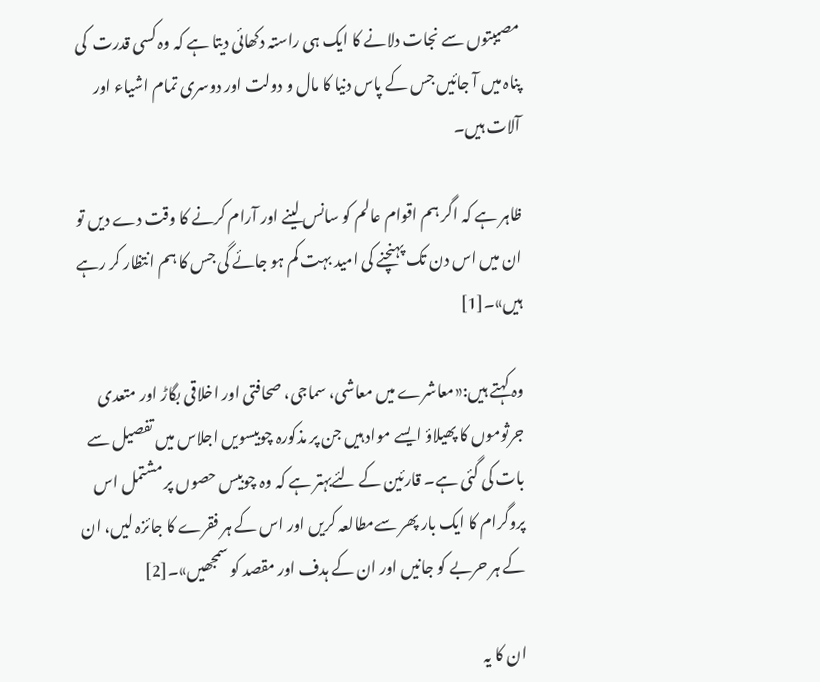مصیبتوں سے نجات دلانے کا ایک ہی راستہ دکھائی دیتا ہے کہ وہ کسی قدرت  کی پناہ میں آ جائیں جس کے پاس دنیا کا مال و دولت اور دوسری تمام اشیاء اور آلات ہیں۔

ظاہر ہے کہ اگر ہم اقوام عالم کو سانس لینے اور آرام کرنے کا وقت دے دیں تو ان میں اس دن تک پہنچنے کی امید بہت کم ہو جائے گی جس کا ہم انتظار کر رہے ہیں»۔[1]

وہ کہتے ہیں:«معاشرے میں معاشی، سماجی، صحافتی اور اخلاقی بگاڑ اور متعدی جرثوموں کا پھیلاؤ ایسے مواد ہیں جن پر مذکورہ چوبیسویں اجلاس میں تفصیل سے بات کی گئی ہے۔ قارئین کے لئےبہتر ہے کہ وہ چوبیس حصوں پر مشتمل اس پروگرام کا ایک بار پھر سےمطالعہ کریں اور اس کے ہر فقرے کا جائزہ لیں، ان کے ہر حربے کو جانیں اور ان کے ہدف اور مقصد کو سمجھیں»۔[2]

ان کا یہ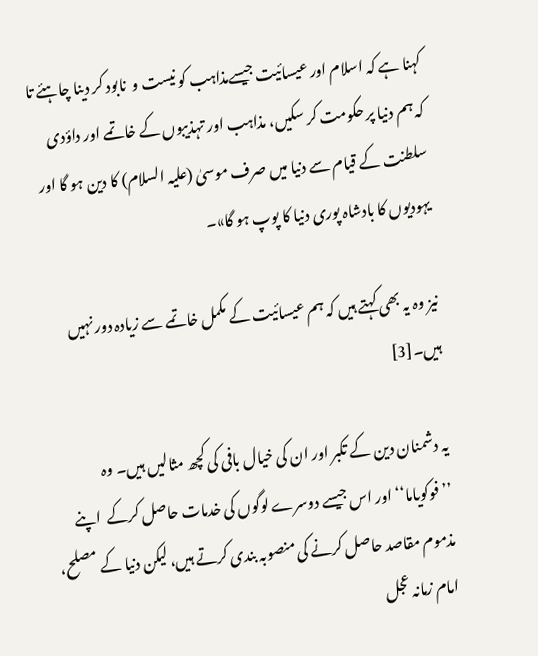کہنا ہے کہ اسلام اور عیسائیت جیسےمذاہب کو نیست و  نابود کر دینا چاہئے تا کہ ہم دنیا پر حکومت کر سکیں، مذاہب اور تہذیبوں کے خاتمے اور داؤدی سلطنت کے قیام سے دنیا میں صرف موسیٰ (علیہ السلام) کا دین ہو گا اور یہودیوں کا بادشاہ پوری دنیا کا پوپ ہو گا»۔

نیز وہ یہ بھی کہتے ہیں کہ ہم عیسائیت کے مکمل خاتمے سے زیادہ دور نہیں ہیں۔[3]

یہ دشمنان دین کے تکبر اور ان کی خیال بافی کی کچھ مثالیں ہیں۔ وہ ’’فوکویاما‘‘اور اس جیسے دوسرے لوگوں کی خدمات حاصل کرکے  اپنے مذموم مقاصد حاصل کرنے کی منصوبہ بندی کرتے ہیں، لیکن دنیا کے مصلح، امام زمانہ عجل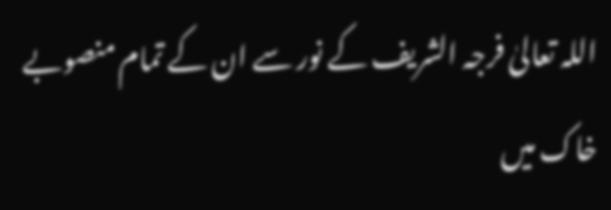اللہ تعالیٰ فرجہ الشریف کے نور سے ان کے تمام منصوبے خاک میں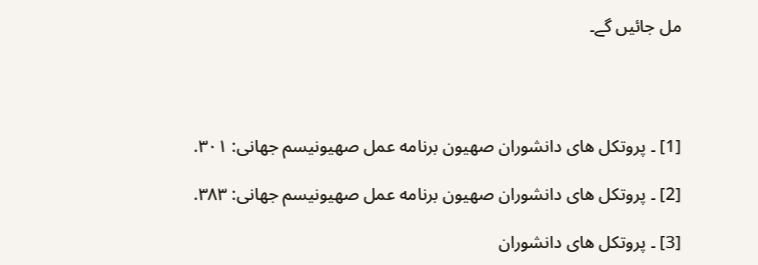مل جائیں گے۔




[1] ۔ پروتكل هاى دانشوران صهيون برنامه عمل صهيونيسم جهانى: ۳۰۱.

[2] ۔ پروتكل هاى دانشوران صهيون برنامه عمل صهيونيسم جهانى: ۳۸۳.

[3] ۔ پروتكل هاى دانشوران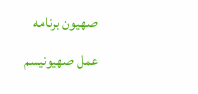صهيون برنامه عمل صهيونيسم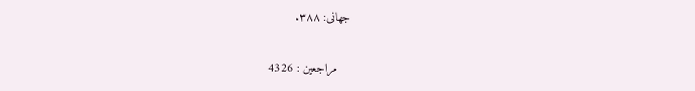جهانى: ۳۸۸.

    مراجعین : 4326